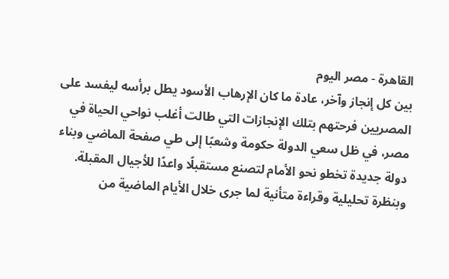القاهرة - مصر اليوم
بين كل إنجاز وآخر، عادة ما كان الإرهاب الأسود يطل برأسه ليفسد على المصريين فرحتهم بتلك الإنجازات التي طالت أغلب نواحي الحياة في مصر، في ظل سعي الدولة حكومة وشعبًا إلى طي صفحة الماضي وبناء دولة جديدة تخطو نحو الأمام لتصنع مستقبلًا واعدًا للأجيال المقبلة.
وبنظرة تحليلية وقراءة متأنية لما جرى خلال الأيام الماضية من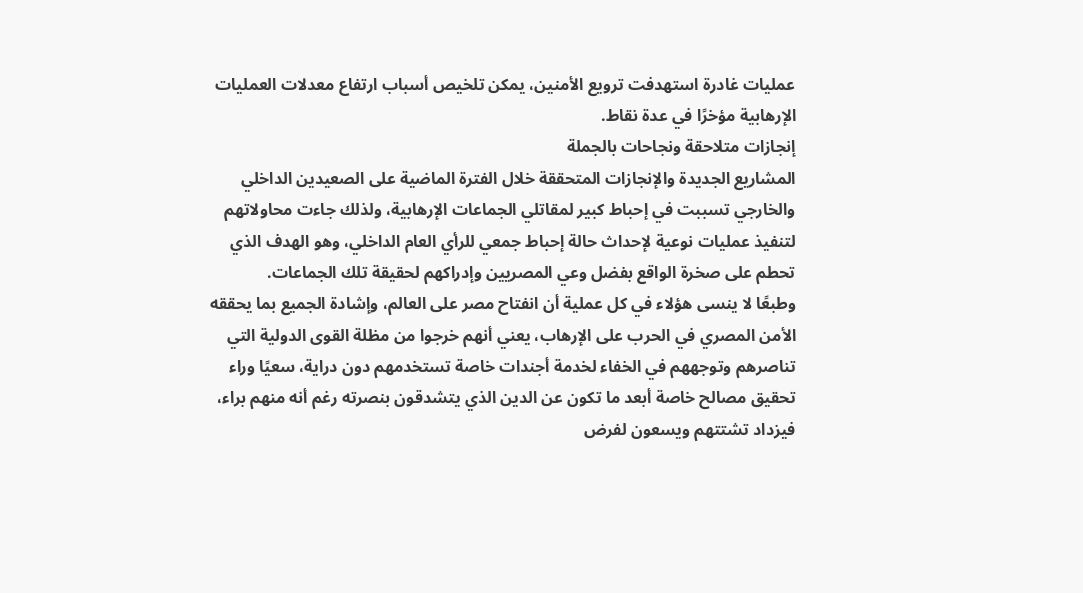عمليات غادرة استهدفت ترويع الأمنين، يمكن تلخيص أسباب ارتفاع معدلات العمليات الإرهابية مؤخرًا في عدة نقاط.
إنجازات متلاحقة ونجاحات بالجملة
المشاريع الجديدة والإنجازات المتحققة خلال الفترة الماضية على الصعيدين الداخلي والخارجي تسببت في إحباط كبير لمقاتلي الجماعات الإرهابية، ولذلك جاءت محاولاتهم لتنفيذ عمليات نوعية لإحداث حالة إحباط جمعي للرأي العام الداخلي، وهو الهدف الذي تحطم على صخرة الواقع بفضل وعي المصريين وإدراكهم لحقيقة تلك الجماعات.
وطبعًا لا ينسى هؤلاء في كل عملية أن انفتاح مصر على العالم، وإشادة الجميع بما يحققه الأمن المصري في الحرب على الإرهاب، يعني أنهم خرجوا من مظلة القوى الدولية التي تناصرهم وتوجههم في الخفاء لخدمة أجندات خاصة تستخدمهم دون دراية، سعيًا وراء تحقيق مصالح خاصة أبعد ما تكون عن الدين الذي يتشدقون بنصرته رغم أنه منهم براء، فيزداد تشتتهم ويسعون لفرض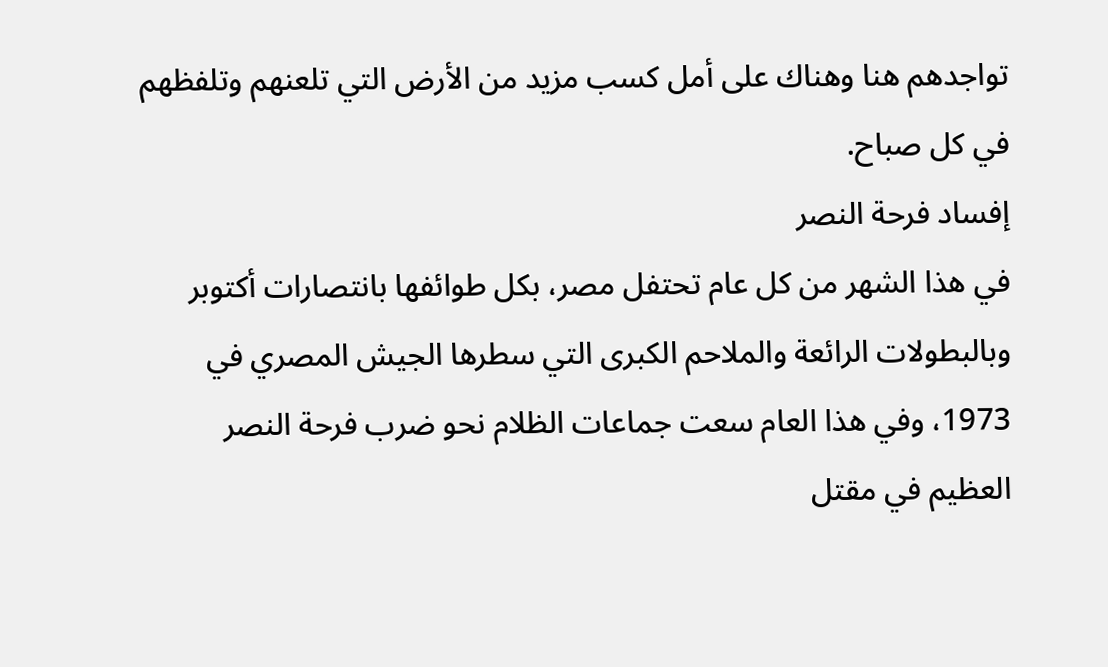تواجدهم هنا وهناك على أمل كسب مزيد من الأرض التي تلعنهم وتلفظهم في كل صباح.
إفساد فرحة النصر
في هذا الشهر من كل عام تحتفل مصر، بكل طوائفها بانتصارات أكتوبر وبالبطولات الرائعة والملاحم الكبرى التي سطرها الجيش المصري في 1973، وفي هذا العام سعت جماعات الظلام نحو ضرب فرحة النصر العظيم في مقتل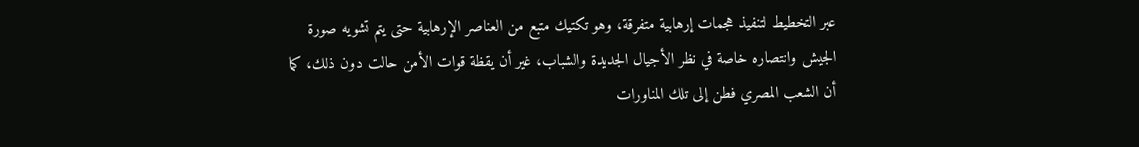عبر التخطيط لتنفيذ هجمات إرهابية متفرقة، وهو تكتيك متبع من العناصر الإرهابية حتى يتم تشويه صورة الجيش وانتصاره خاصة في نظر الأجيال الجديدة والشباب، غير أن يقظة قوات الأمن حالت دون ذلك، كما أن الشعب المصري فطن إلى تلك المناورات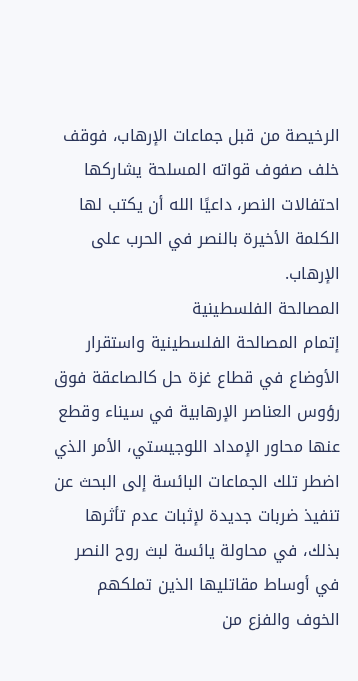الرخيصة من قبل جماعات الإرهاب، فوقف خلف صفوف قواته المسلحة يشاركها احتفالات النصر، داعيًا الله أن يكتب لها الكلمة الأخيرة بالنصر في الحرب على الإرهاب.
المصالحة الفلسطينية
إتمام المصالحة الفلسطينية واستقرار الأوضاع في قطاع غزة حل كالصاعقة فوق رؤوس العناصر الإرهابية في سيناء وقطع عنها محاور الإمداد اللوجيستي، الأمر الذي اضطر تلك الجماعات البائسة إلى البحث عن تنفيذ ضربات جديدة لإثبات عدم تأثرها بذلك، في محاولة يائسة لبث روح النصر في أوساط مقاتليها الذين تملكهم الخوف والفزع من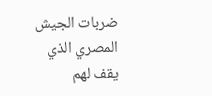ضربات الجيش المصري الذي يقف لهم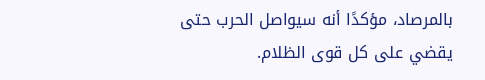بالمرصاد، مؤكدًا أنه سيواصل الحرب حتى يقضي على كل قوى الظلام.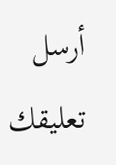أرسل تعليقك